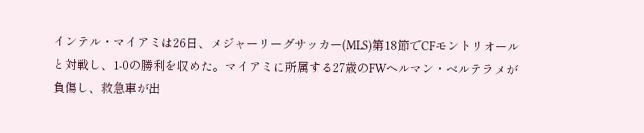インテル・マイアミは26日、メジャーリーグサッカー(MLS)第18節でCFモントリオールと対戦し、1-0の勝利を収めた。マイアミに所属する27歳のFWヘルマン・ベルテラメが負傷し、救急車が出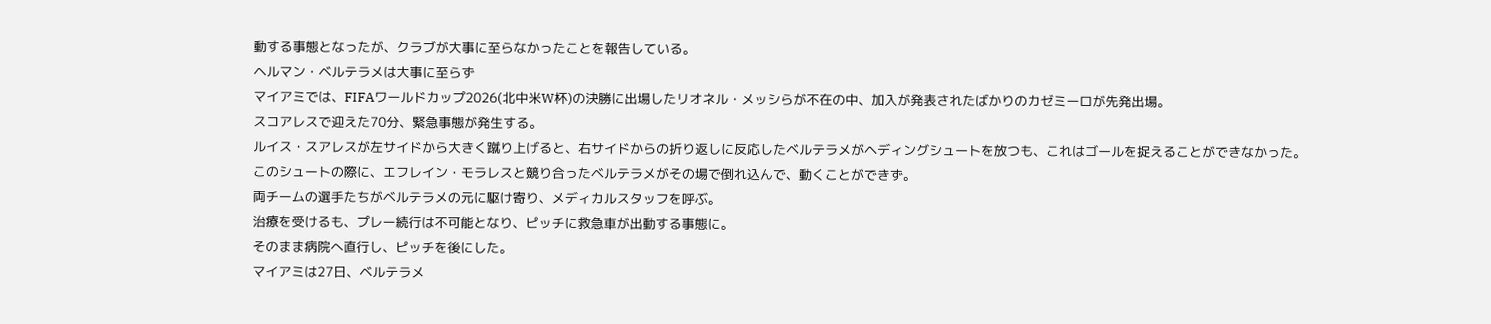動する事態となったが、クラブが大事に至らなかったことを報告している。
ヘルマン・ベルテラメは大事に至らず
マイアミでは、FIFAワールドカップ2026(北中米W杯)の決勝に出場したリオネル・メッシらが不在の中、加入が発表されたばかりのカゼミーロが先発出場。
スコアレスで迎えた70分、緊急事態が発生する。
ルイス・スアレスが左サイドから大きく蹴り上げると、右サイドからの折り返しに反応したベルテラメがヘディングシュートを放つも、これはゴールを捉えることができなかった。
このシュートの際に、エフレイン・モラレスと競り合ったベルテラメがその場で倒れ込んで、動くことができず。
両チームの選手たちがベルテラメの元に駆け寄り、メディカルスタッフを呼ぶ。
治療を受けるも、プレー続行は不可能となり、ピッチに救急車が出動する事態に。
そのまま病院へ直行し、ピッチを後にした。
マイアミは27日、ベルテラメ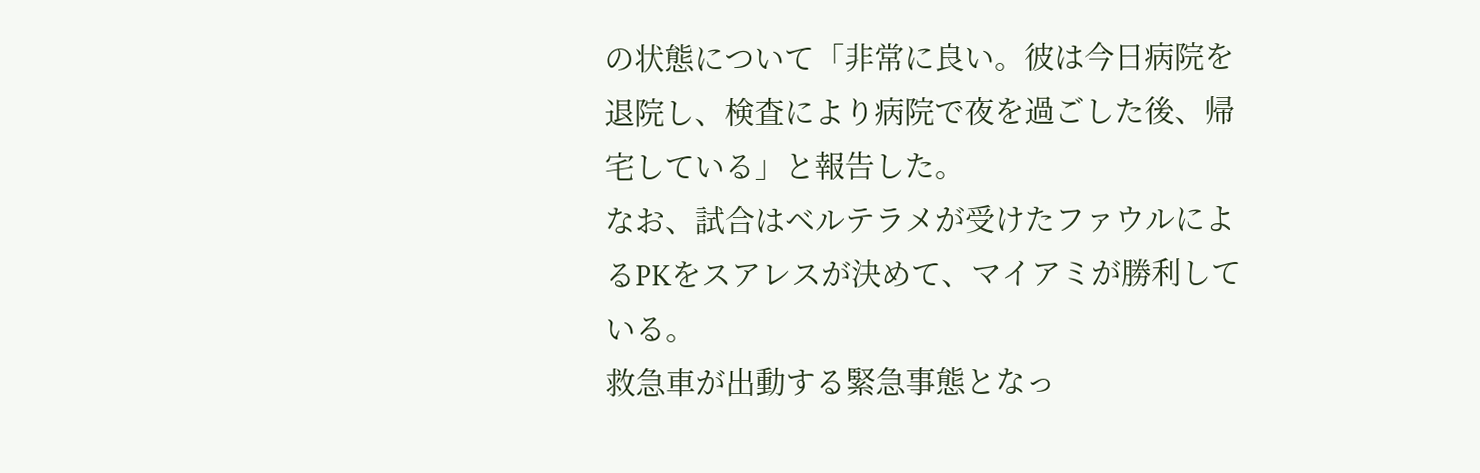の状態について「非常に良い。彼は今日病院を退院し、検査により病院で夜を過ごした後、帰宅している」と報告した。
なお、試合はベルテラメが受けたファウルによるPKをスアレスが決めて、マイアミが勝利している。
救急車が出動する緊急事態となっ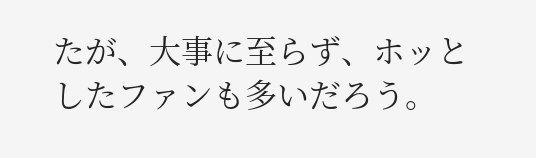たが、大事に至らず、ホッとしたファンも多いだろう。